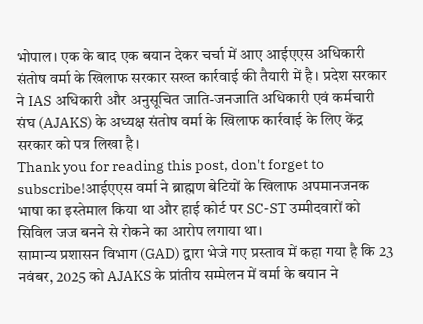भोपाल। एक के बाद एक बयान देकर चर्चा में आए आईएएस अधिकारी संतोष वर्मा के खिलाफ सरकार सख्त कार्रवाई की तैयारी में है। प्रदेश सरकार ने IAS अधिकारी और अनुसूचित जाति-जनजाति अधिकारी एवं कर्मचारी संघ (AJAKS) के अध्यक्ष संतोष वर्मा के खिलाफ कार्रवाई के लिए केंद्र सरकार को पत्र लिखा है।
Thank you for reading this post, don't forget to subscribe!आईएएस वर्मा ने ब्राह्मण बेटियों के खिलाफ अपमानजनक भाषा का इस्तेमाल किया था और हाई कोर्ट पर SC-ST उम्मीदवारों को सिविल जज बनने से रोकने का आरोप लगाया था।
सामान्य प्रशासन विभाग (GAD) द्वारा भेजे गए प्रस्ताव में कहा गया है कि 23 नवंबर, 2025 को AJAKS के प्रांतीय सम्मेलन में वर्मा के बयान ने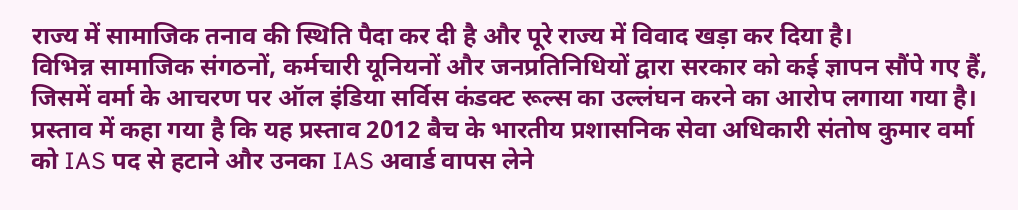राज्य में सामाजिक तनाव की स्थिति पैदा कर दी है और पूरे राज्य में विवाद खड़ा कर दिया है।
विभिन्न सामाजिक संगठनों, कर्मचारी यूनियनों और जनप्रतिनिधियों द्वारा सरकार को कई ज्ञापन सौंपे गए हैं, जिसमें वर्मा के आचरण पर ऑल इंडिया सर्विस कंडक्ट रूल्स का उल्लंघन करने का आरोप लगाया गया है।
प्रस्ताव में कहा गया है कि यह प्रस्ताव 2012 बैच के भारतीय प्रशासनिक सेवा अधिकारी संतोष कुमार वर्मा को IAS पद से हटाने और उनका IAS अवार्ड वापस लेने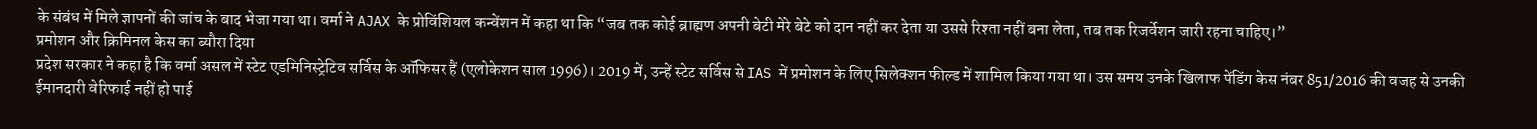के संबंध में मिले ज्ञापनों की जांच के बाद भेजा गया था। वर्मा ने AJAX के प्रोविंशियल कन्वेंशन में कहा था कि “जब तक कोई ब्राह्मण अपनी बेटी मेरे बेटे को दान नहीं कर देता या उससे रिश्ता नहीं बना लेता, तब तक रिजर्वेशन जारी रहना चाहिए।”
प्रमोशन और क्रिमिनल केस का ब्यौरा दिया
प्रदेश सरकार ने कहा है कि वर्मा असल में स्टेट एडमिनिस्ट्रेटिव सर्विस के ऑफिसर हैं (एलोकेशन साल 1996)। 2019 में, उन्हें स्टेट सर्विस से IAS में प्रमोशन के लिए सिलेक्शन फील्ड में शामिल किया गया था। उस समय उनके खिलाफ पेंडिंग केस नंबर 851/2016 की वजह से उनकी ईमानदारी वेरिफाई नहीं हो पाई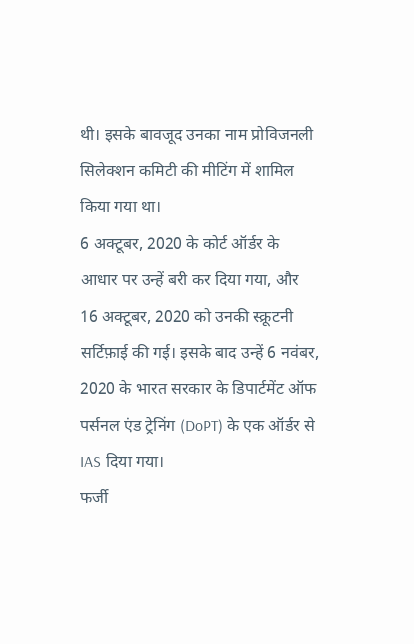थी। इसके बावजूद उनका नाम प्रोविजनली सिलेक्शन कमिटी की मीटिंग में शामिल किया गया था।
6 अक्टूबर, 2020 के कोर्ट ऑर्डर के आधार पर उन्हें बरी कर दिया गया, और 16 अक्टूबर, 2020 को उनकी स्क्रूटनी सर्टिफ़ाई की गई। इसके बाद उन्हें 6 नवंबर, 2020 के भारत सरकार के डिपार्टमेंट ऑफ पर्सनल एंड ट्रेनिंग (DoPT) के एक ऑर्डर से IAS दिया गया।
फर्जी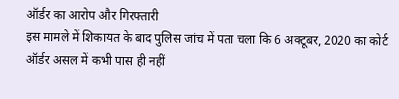ऑर्डर का आरोप और गिरफ्तारी
इस मामले में शिकायत के बाद पुलिस जांच में पता चला कि 6 अक्टूबर, 2020 का कोर्ट ऑर्डर असल में कभी पास ही नहीं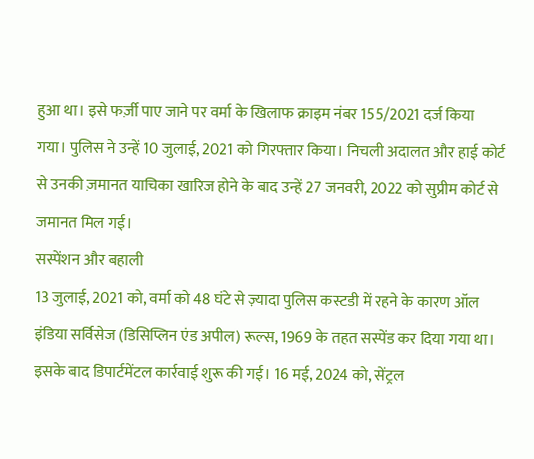हुआ था। इसे फर्ज़ी पाए जाने पर वर्मा के खिलाफ क्राइम नंबर 155/2021 दर्ज किया गया। पुलिस ने उन्हें 10 जुलाई, 2021 को गिरफ्तार किया। निचली अदालत और हाई कोर्ट से उनकी ज़मानत याचिका खारिज होने के बाद उन्हें 27 जनवरी, 2022 को सुप्रीम कोर्ट से जमानत मिल गई।
सस्पेंशन और बहाली
13 जुलाई, 2021 को, वर्मा को 48 घंटे से ज़्यादा पुलिस कस्टडी में रहने के कारण ऑल इंडिया सर्विसेज (डिसिप्लिन एंड अपील) रूल्स, 1969 के तहत सस्पेंड कर दिया गया था। इसके बाद डिपार्टमेंटल कार्रवाई शुरू की गई। 16 मई, 2024 को, सेंट्रल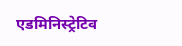एडमिनिस्ट्रेटिव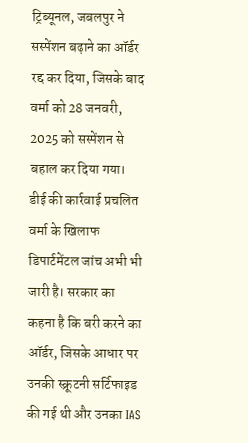ट्रिब्यूनल, जबलपुर ने सस्पेंशन बढ़ाने का ऑर्डर रद्द कर दिया, जिसके बाद वर्मा को 28 जनवरी, 2025 को सस्पेंशन से बहाल कर दिया गया।
डीई की कार्रवाई प्रचलित
वर्मा के खिलाफ डिपार्टमेंटल जांच अभी भी जारी है। सरकार का कहना है कि बरी करने का ऑर्डर, जिसके आधार पर उनकी स्क्रूटनी सर्टिफाइड की गई थी और उनका IAS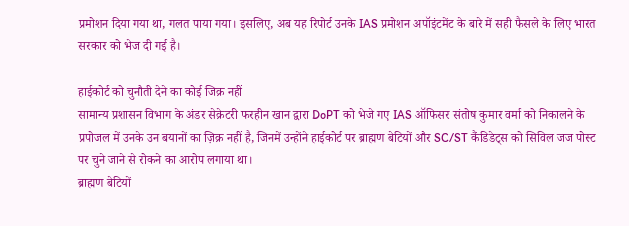प्रमोशन दिया गया था, गलत पाया गया। इसलिए, अब यह रिपोर्ट उनके IAS प्रमोशन अपॉइंटमेंट के बारे में सही फैसले के लिए भारत सरकार को भेज दी गई है।

हाईकोर्ट को चुनौती देने का कोई जिक्र नहीं
सामान्य प्रशासन विभाग के अंडर सेक्रेटरी फरहीन खान द्वारा DoPT को भेजे गए IAS ऑफिसर संतोष कुमार वर्मा को निकालने के प्रपोजल में उनके उन बयानों का ज़िक्र नहीं है, जिनमें उन्होंने हाईकोर्ट पर ब्राह्मण बेटियों और SC/ST कैंडिडेट्स को सिविल जज पोस्ट पर चुने जाने से रोकने का आरोप लगाया था।
ब्राह्मण बेटियों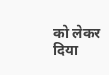को लेकर दिया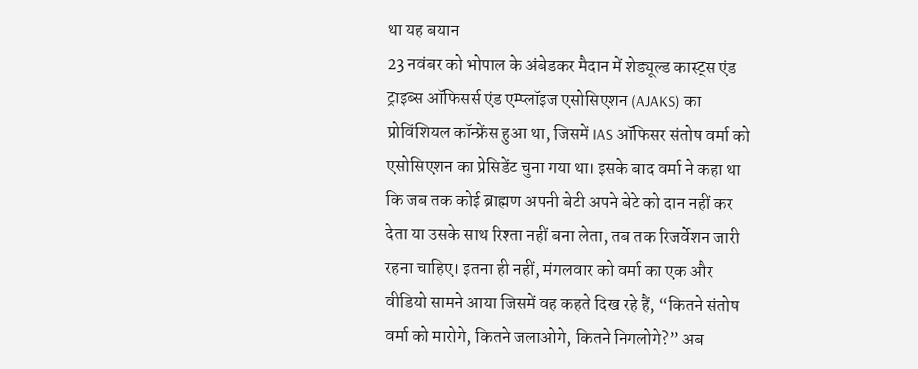था यह बयान
23 नवंबर को भोपाल के अंबेडकर मैदान में शेड्यूल्ड कास्ट्स एंड ट्राइब्स ऑफिसर्स एंड एम्प्लॉइज एसोसिएशन (AJAKS) का प्रोविंशियल कॉन्फ्रेंस हुआ था, जिसमें IAS ऑफिसर संतोष वर्मा को एसोसिएशन का प्रेसिडेंट चुना गया था। इसके बाद वर्मा ने कहा था कि जब तक कोई ब्राह्मण अपनी बेटी अपने बेटे को दान नहीं कर देता या उसके साथ रिश्ता नहीं बना लेता, तब तक रिजर्वेशन जारी रहना चाहिए। इतना ही नहीं, मंगलवार को वर्मा का एक और वीडियो सामने आया जिसमें वह कहते दिख रहे हैं, “कितने संतोष वर्मा को मारोगे, कितने जलाओगे, कितने निगलोगे?” अब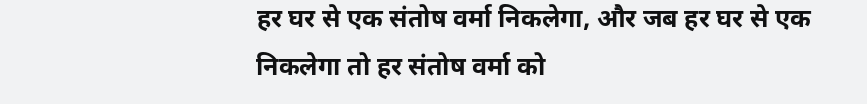हर घर से एक संतोष वर्मा निकलेगा, और जब हर घर से एक निकलेगा तो हर संतोष वर्मा को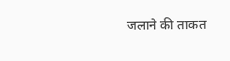जलाने की ताकत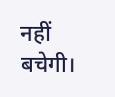नहीं बचेगी।